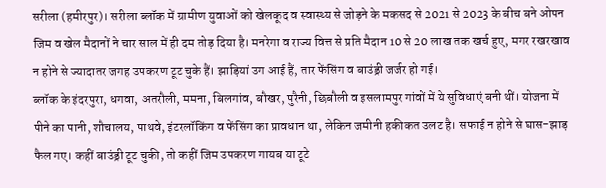सरीला (हमीरपुर)। सरीला ब्लॉक में ग्रामीण युवाओं को खेलकूद व स्वास्थ्य से जोड़ने के मकसद से 2021 से 2023 के बीच बने ओपन जिम व खेल मैदानों ने चार साल में ही दम तोड़ दिया है। मनरेगा व राज्य वित्त से प्रति मैदान 10 से 20 लाख तक खर्च हुए, मगर रखरखाव न होने से ज्यादातर जगह उपकरण टूट चुके हैं। झाड़ियां उग आई हैं, तार फेंसिंग व बाउंड्री जर्जर हो गई।
ब्लॉक के इंदरपुरा, धगवा, अतरौली, ममना, बिलगांव, बौखर, पुरैनी, छिबौली व इसलामपुर गांवों में ये सुविधाएं बनी थीं। योजना में पीने का पानी, शौचालय, पाथवे, इंटरलॉकिंग व फेंसिंग का प्रावधान था, लेकिन जमीनी हकीकत उलट है। सफाई न होने से घास-झाड़ फैल गए। कहीं बाउंड्री टूट चुकी, तो कहीं जिम उपकरण गायब या टूटे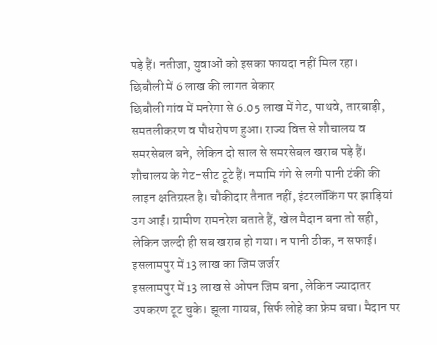पड़े हैं। नतीजा, युवाओं को इसका फायदा नहीं मिल रहा।
छिबौली में 6 लाख की लागत बेकार
छिबौली गांव में मनरेगा से 6.05 लाख में गेट, पाथवे, तारबाड़ी, समतलीकरण व पौधरोपण हुआ। राज्य वित्त से शौचालय व समरसेबल बने, लेकिन दो साल से समरसेबल खराब पड़े हैं। शौचालय के गेट-सीट टूटे हैं। नमामि गंगे से लगी पानी टंकी की लाइन क्षतिग्रस्त है। चौकीदार तैनात नहीं, इंटरलॉकिंग पर झाड़ियां उग आईं। ग्रामीण रामनरेश बताते हैं, खेल मैदान बना तो सही, लेकिन जल्दी ही सब खराब हो गया। न पानी ठीक, न सफाई।
इसलामपुर में 13 लाख का जिम जर्जर
इसलामपुर में 13 लाख से ओपन जिम बना, लेकिन ज्यादातर उपकरण टूट चुके। झूला गायब, सिर्फ लोहे का फ्रेम बचा। मैदान पर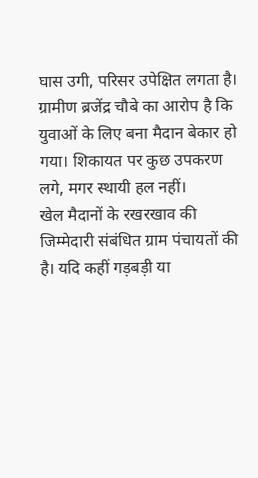घास उगी, परिसर उपेक्षित लगता है। ग्रामीण ब्रजेंद्र चौबे का आरोप है कि युवाओं के लिए बना मैदान बेकार हो गया। शिकायत पर कुछ उपकरण लगे, मगर स्थायी हल नहीं।
खेल मैदानों के रखरखाव की जिम्मेदारी संबंधित ग्राम पंचायतों की है। यदि कहीं गड़बड़ी या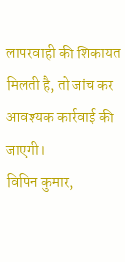लापरवाही की शिकायत मिलती है, तो जांच कर आवश्यक कार्रवाई की जाएगी।
विपिन कुमार,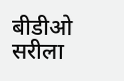बीडीओ सरीला